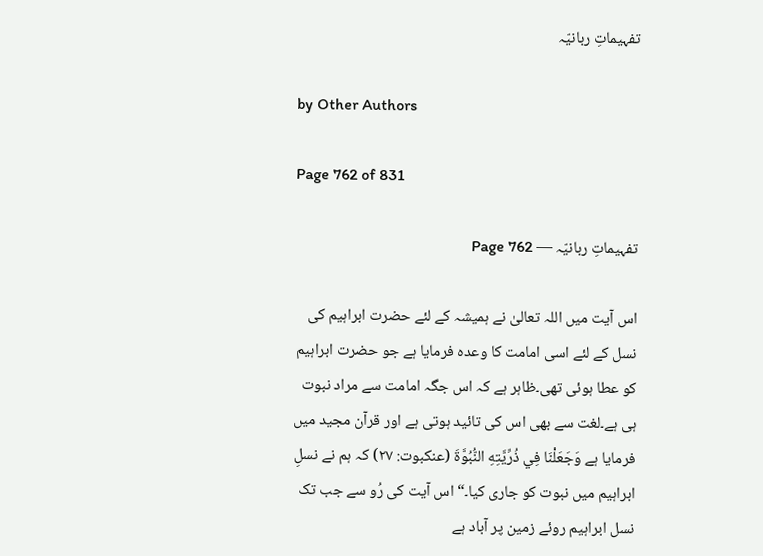تفہیماتِ ربانیّہ

by Other Authors

Page 762 of 831

تفہیماتِ ربانیّہ — Page 762

اس آیت میں اللہ تعالیٰ نے ہمیشہ کے لئے حضرت ابراہیم کی نسل کے لئے اسی امامت کا وعدہ فرمایا ہے جو حضرت ابراہیم کو عطا ہوئی تھی۔ظاہر ہے کہ اس جگہ امامت سے مراد نبوت ہی ہے۔لغت سے بھی اس کی تائید ہوتی ہے اور قرآن مجید میں فرمایا ہے وَجَعَلْنَا فِي ذُرِّيَّتِهِ النُّبُوَّةَ (عنکبوت: ۲۷) کہ ہم نے نسلِ ابراہیم میں نبوت کو جاری کیا۔“ اس آیت کی رُو سے جب تک نسل ابراہیم روئے زمین پر آباد ہے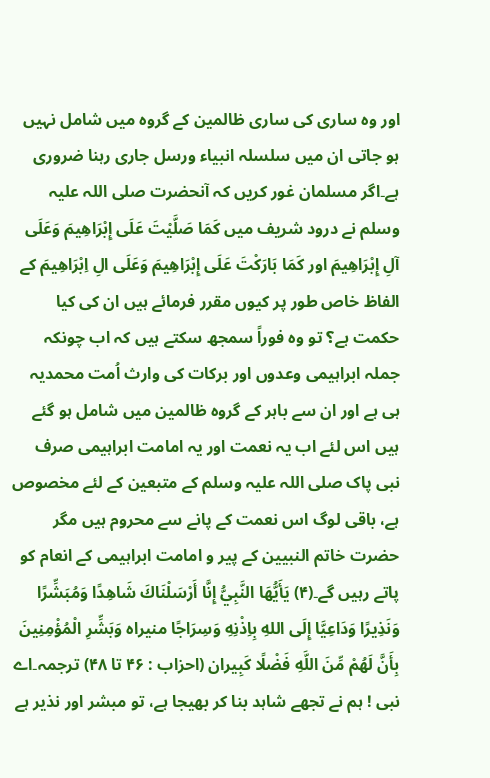اور وہ ساری کی ساری ظالمین کے گروہ میں شامل نہیں ہو جاتی ان میں سلسلہ انبیاء ورسل جاری رہنا ضروری ہے۔اگر مسلمان غور کریں کہ آنحضرت صلی اللہ علیہ وسلم نے درود شریف میں كَمَا صَلَّيْتَ عَلَى إِبْرَاهِيمَ وَعَلَى آلِ إِبْرَاهِيمَ اور كَمَا بَارَكْتَ عَلَى إِبْرَاهِيمَ وَعَلَى الِ اِبْرَاهِيمَ کے الفاظ خاص طور پر کیوں مقرر فرمائے ہیں ان کی کیا حکمت ہے؟ تو وہ فوراً سمجھ سکتے ہیں کہ اب چونکہ جملہ ابراہیمی وعدوں اور برکات کی وارث اُمت محمدیہ ہی ہے اور ان سے باہر کے گروہ ظالمین میں شامل ہو گئے ہیں اس لئے اب یہ نعمت اور یہ امامت ابراہیمی صرف نبی پاک صلی اللہ علیہ وسلم کے متبعین کے لئے مخصوص ہے، باقی لوگ اس نعمت کے پانے سے محروم ہیں مگر حضرت خاتم النبیین کے پیر و امامت ابراہیمی کے انعام کو پاتے رہیں گے۔(۴) يَأَيُّهَا النَّبِيُّ إِنَّا أَرْسَلْنَاكَ شَاهِدًا وَمُبَشِّرًا وَنَذِيرًا وَدَاعِيَّا إِلَى اللهِ بِاِذْنِهِ وَسِرَاجًا منيراه وَبَشِّرِ الْمُؤْمِنِينَ بِأَنَّ لَهُمْ مِّنَ اللَّهِ فَضْلًا كَبِيران (احزاب : ۴۶ تا ۴۸) ترجمہ۔اے نبی ! ہم نے تجھے شاہد بنا کر بھیجا ہے، تو مبشر اور نذیر ہے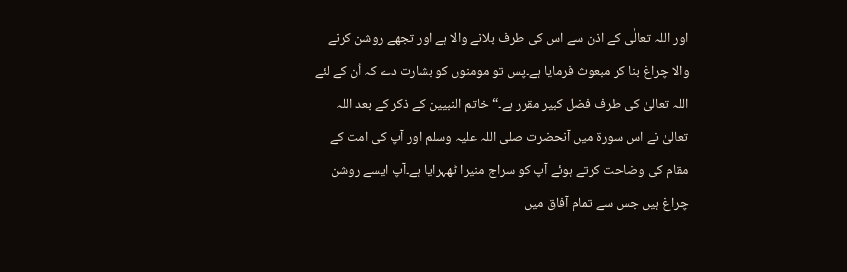اور اللہ تعالٰی کے اذن سے اس کی طرف بلانے والا ہے اور تجھے روشن کرنے والا چراغ بنا کر مبعوث فرمایا ہے۔پس تو مومنوں کو بشارت دے کہ اُن کے لئے اللہ تعالیٰ کی طرف فضل کبیر مقرر ہے۔“ خاتم النبیین کے ذکر کے بعد اللہ تعالیٰ نے اس سورۃ میں آنحضرت صلی اللہ علیہ وسلم اور آپ کی امت کے مقام کی وضاحت کرتے ہوئے آپ کو سراج منیرا ٹھہرایا ہے۔آپ ایسے روشن چراغ ہیں جس سے تمام آفاق میں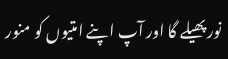نور پھیلے گا اور آپ اپنے امتیوں کو منور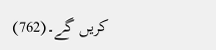کریں گے۔(762)